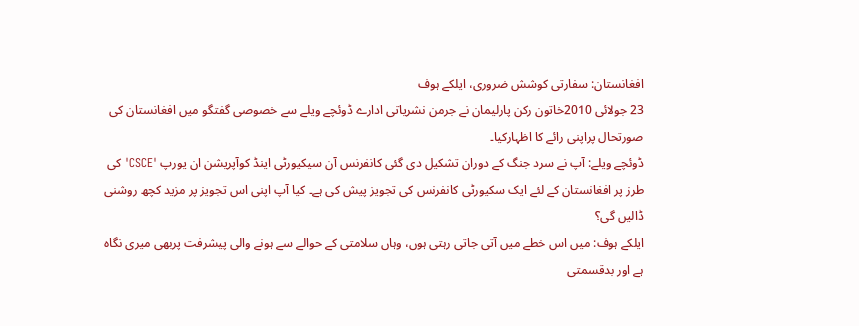افغانستان: سفارتی کوشش ضروری، ایلکے ہوف
23 جولائی 2010خاتون رکن پارلیمان نے جرمن نشریاتی ادارے ڈوئچے ویلے سے خصوصی گفتگو میں افغانستان کی صورتحال پراپنی رائے کا اظہارکیا۔
ڈوئچے ویلے: آپ نے سرد جنگ کے دوران تشکیل دی گئی کانفرنس آن سیکیورٹی اینڈ کوآپریشن ان یورپ 'CSCE' کی طرز پر افغانستان کے لئے ایک سکیورٹی کانفرنس کی تجویز پیش کی ہے۔ کیا آپ اپنی اس تجویز پر مزید کچھ روشنی ڈالیں گی؟
ایلکے ہوف: میں اس خطے میں آتی جاتی رہتی ہوں، وہاں سلامتی کے حوالے سے ہونے والی پیشرفت پربھی میری نگاہ ہے اور بدقسمتی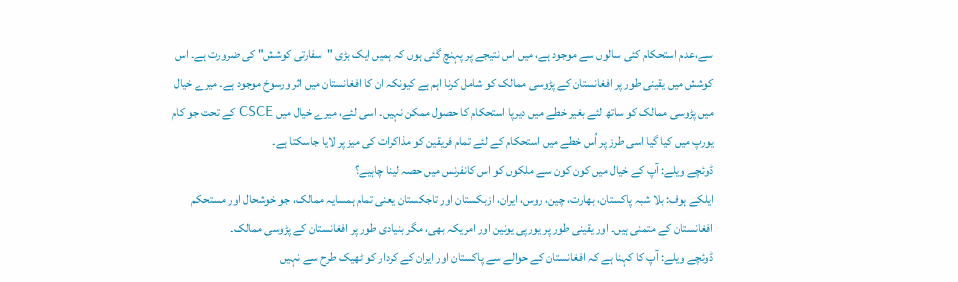سے،عدم استحکام کئی سالوں سے موجود ہے، میں اس نتیجے پر پہنچ گئی ہوں کہ ہمیں ایک بڑی "سفارتی کوشش" کی ضرورت ہے۔ اس کوشش میں یقینی طور پر افغانستان کے پڑوسی ممالک کو شامل کرنا اہم ہے کیونکہ ان کا افغانستان میں اثر ورسوخ موجود ہے۔ میرے خیال میں پڑوسی ممالک کو ساتھ لئے بغیر خطے میں دیرپا استحکام کا حصول ممکن نہیں۔ اسی لئے، میرے خیال میں CSCE کے تحت جو کام یورپ میں کیا گیا اسی طرز پر اُس خطے میں استحکام کے لئے تمام فریقین کو مذاکرات کی میز پر لایا جاسکتا ہے۔
ڈوئچے ویلے: آپ کے خیال میں کون کون سے ملکوں کو اس کانفرنس میں حصہ لینا چاہیے؟
ایلکے ہوف: بلا شبہ پاکستان، بھارت، چین، روس، ایران، ازبکستان اور تاجکستان یعنی تمام ہمسایہ ممالک، جو خوشحال اور مستحکم افغانستان کے متمنی ہیں۔ اور یقینی طور پر یورپی یونین اور امریکہ بھی، مگر بنیادی طور پر افغانستان کے پڑوسی ممالک۔
ڈوئچے ویلے: آپ کا کہنا ہے کہ افغانستان کے حوالے سے پاکستان اور ایران کے کردار کو ٹھیک طرح سے نہیں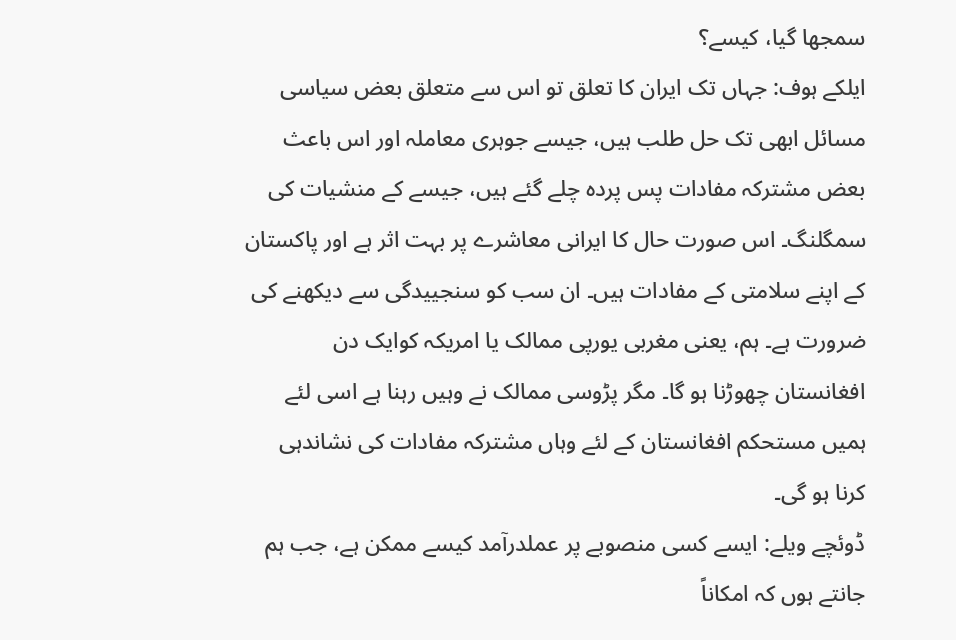سمجھا گیا، کیسے؟
ایلکے ہوف: جہاں تک ایران کا تعلق تو اس سے متعلق بعض سیاسی مسائل ابھی تک حل طلب ہیں، جیسے جوہری معاملہ اور اس باعث بعض مشترکہ مفادات پس پردہ چلے گئے ہیں، جیسے کے منشیات کی سمگلنگ۔ اس صورت حال کا ایرانی معاشرے پر بہت اثر ہے اور پاکستان کے اپنے سلامتی کے مفادات ہیں۔ ان سب کو سنجییدگی سے دیکھنے کی ضرورت ہے۔ ہم، یعنی مغربی یورپی ممالک یا امریکہ کوایک دن افغانستان چھوڑنا ہو گا۔ مگر پڑوسی ممالک نے وہیں رہنا ہے اسی لئے ہمیں مستحکم افغانستان کے لئے وہاں مشترکہ مفادات کی نشاندہی کرنا ہو گی۔
ڈوئچے ویلے: ایسے کسی منصوبے پر عملدرآمد کیسے ممکن ہے، جب ہم جانتے ہوں کہ امکاناً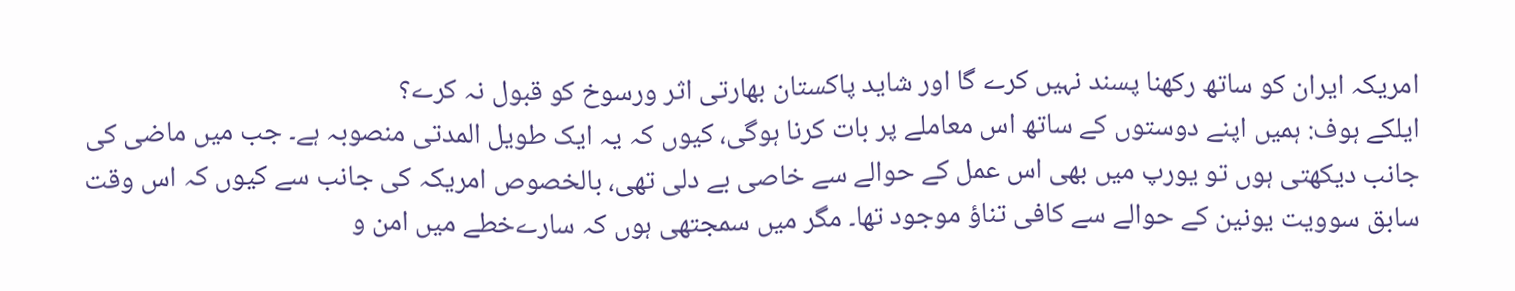امریکہ ایران کو ساتھ رکھنا پسند نہیں کرے گا اور شاید پاکستان بھارتی اثر ورسوخ کو قبول نہ کرے؟
ایلکے ہوف: ہمیں اپنے دوستوں کے ساتھ اس معاملے پر بات کرنا ہوگی، کیوں کہ یہ ایک طویل المدتی منصوبہ ہے۔ جب میں ماضی کی جانب دیکھتی ہوں تو یورپ میں بھی اس عمل کے حوالے سے خاصی بے دلی تھی، بالخصوص امریکہ کی جانب سے کیوں کہ اس وقت سابق سوویت یونین کے حوالے سے کافی تناؤ موجود تھا۔ مگر میں سمجتھی ہوں کہ سارےخطے میں امن و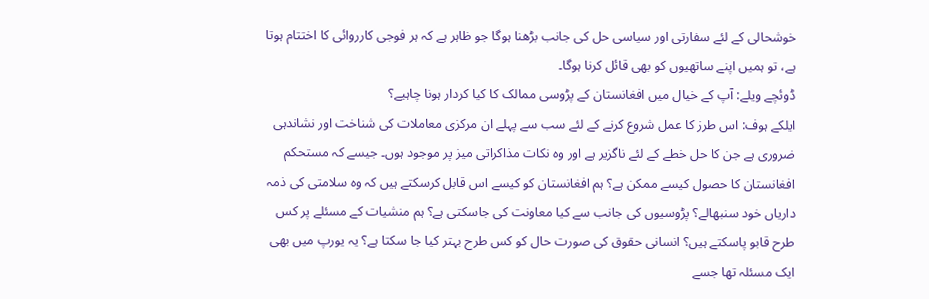خوشحالی کے لئے سفارتی اور سیاسی حل کی جانب بڑھنا ہوگا جو ظاہر ہے کہ ہر فوجی کارروائی کا اختتام ہوتا ہے، تو ہمیں اپنے ساتھیوں کو بھی قائل کرنا ہوگا۔
ڈوئچے ویلے: آپ کے خیال میں افغانستان کے پڑوسی ممالک کا کیا کردار ہونا چاہیے؟
ایلکے ہوف: اس طرز کا عمل شروع کرنے کے لئے سب سے پہلے ان مرکزی معاملات کی شناخت اور نشاندہی ضروری ہے جن کا حل خطے کے لئے ناگزیر ہے اور وہ نکات مذاکراتی میز پر موجود ہوں۔ جیسے کہ مستحکم افغانستان کا حصول کیسے ممکن ہے؟ ہم افغانستان کو کیسے اس قابل کرسکتے ہیں کہ وہ سلامتی کی ذمہ داریاں خود سنبھالے؟ پڑوسیوں کی جانب سے کیا معاونت کی جاسکتی ہے؟ ہم منشیات کے مسئلے پر کس طرح قابو پاسکتے ہیں؟ انسانی حقوق کی صورت حال کو کس طرح بہتر کیا جا سکتا ہے؟ یہ یورپ میں بھی ایک مسئلہ تھا جسے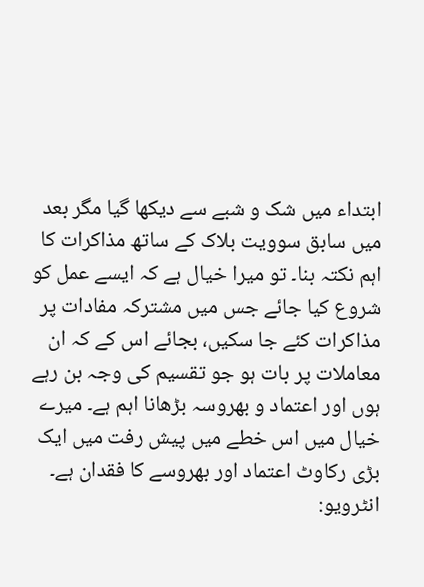ابتداء میں شک و شبے سے دیکھا گیا مگر بعد میں سابق سوویت بلاک کے ساتھ مذاکرات کا اہم نکتہ بنا۔ تو میرا خیال ہے کہ ایسے عمل کو شروع کیا جائے جس میں مشترکہ مفادات پر مذاکرات کئے جا سکیں، بجائے اس کے کہ ان معاملات پر بات ہو جو تقسیم کی وجہ بن رہے ہوں اور اعتماد و بھروسہ بڑھانا اہم ہے۔ میرے خیال میں اس خطے میں پیش رفت میں ایک بڑی رکاوٹ اعتماد اور بھروسے کا فقدان ہے۔
انٹرویو: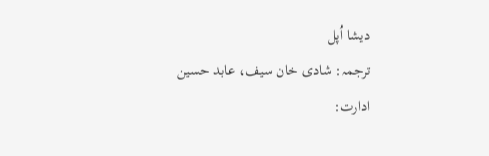دیشا اُپل
ترجمہ: شادی خان سیف، عابد حسین
ادارت: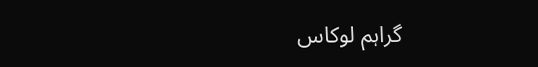گراہم لوکاس